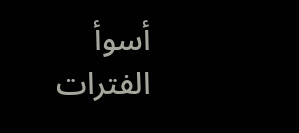أسوأ الفترات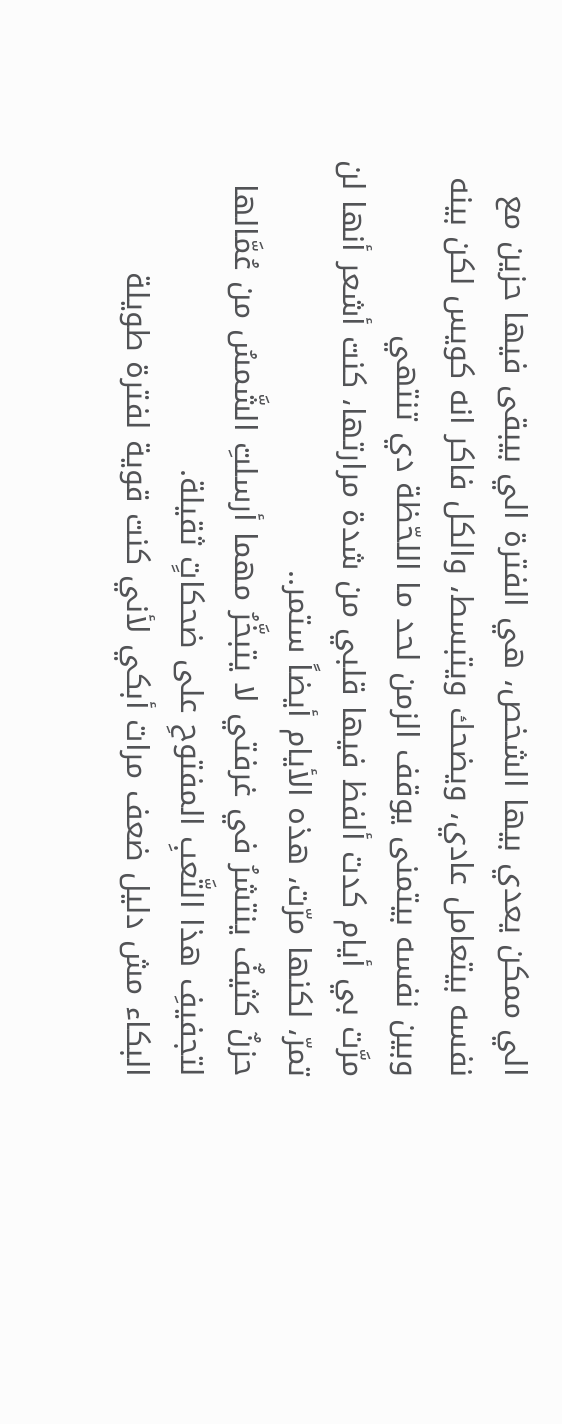الي ممكن يعدي بيها الشخص، هي الفترة الي بيبقى فيها حزين مع نفسه بيتعامل عادي، ويضحك ويتبسط، والكل فاكر انه كويس لكن بينه وبين نفسه بيتمنى يوقف الزمن لحد ما اللحّظة دي تنتهي
مرَّت بي أيام كدت ألفظ فيها قلبي من شدة مرارتها، كنت أشعر أنها لن تمرّ، لكنها مرّت، هذه الأيام أيضاً ستمر..
حزنٌ كثيفٌ ينتشرُ في غرفتي لا يتبخَّرُ مهما أرسلتِ الشَّمسُ من عُمَّالها لتجفيفِ هذا التَّعبِ المفتوحِ على ضحكاتٍ ثقيلة.
البكاء مش دليل ضعف مرات أبكي لأني كنت قوية لفترة طويلة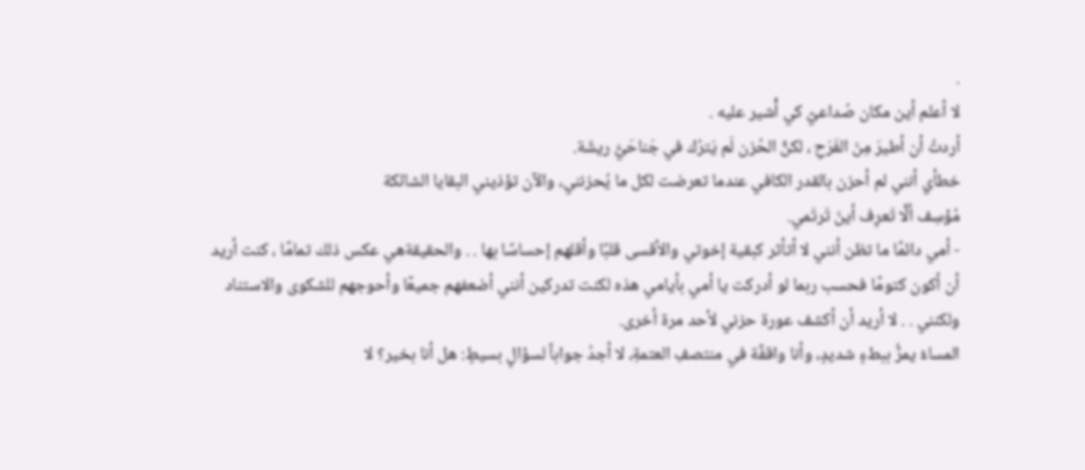.
لا أعلم أين مكان صُداعيّ كي أُشير عليه .
أردتُ أن أطيرَ مِنَ الفَرَحِ ، لكنَّ الحُزن لَم يَترُك في جَناحَيَّ ريشَة.
خطأي أنني لم أحزن بالقدر الكافي عندما تعرضت لكل ما يُحزنني، والآن تؤذيني البقايا الشائكة
مُؤسِف ألَّا تَعرِف أينَ تَرتَمي.
- أمي دائمًا ما تظن أنني لا أتأثر كبقية إخوتي والأقسى قلبًا وأقلهم إحساسًا بها . . والحقيقةهي عكس ذلك تمامًا ، كنت أريد أن أكون كتومًا فحسب ربما لو أدركت يا أمي بأيامي هذه لكنت تدركين أنني أضعفهم جميعًا وأحوجهم للشكوى والاستناد ولكنني . . لا أريد أن أكشف عورة حزني لأحد مرة أخرى.
المساءُ يمرُّ ببطءٍ شديدٍ، وأنا واقفٌة في منتصفِ العتمةِ، لا أجدُ جواباً لسؤالٍ بسيطٍ: هل أنا بخير؟ لا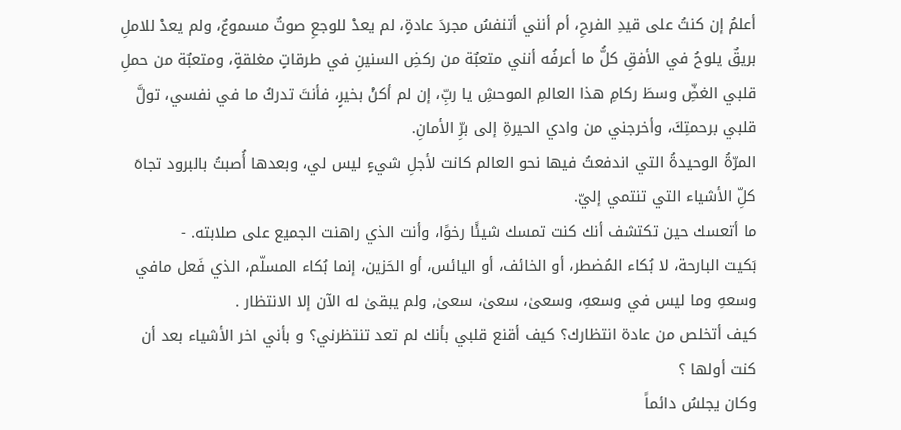أعلمُ إن كنتُ على قيدِ الفرحِ، أم أنني أتنفسُ مجردَ عادةٍ، لم يعدْ للوجعِ صوتٌ مسموعٌ، ولم يعدْ للاملِ بريقٌ يلوحُ في الأفقِ كلُّ ما أعرفُه أنني متعبٌة من ركضِ السنينِ في طرقاتٍ مغلقةٍ، ومتعبٌة من حملِ قلبي الغضِّ وسطَ ركامِ هذا العالمِ الموحشِ يا ربِّ، إن لم أكنْ بخيرٍ، فأنتَ تدركُ ما في نفسي، تولَّ قلبي برحمتِكَ، وأخرجني من وادي الحيرةِ إلى برِّ الأمانِ.
المرّةُ الوحيدةُ التي اندفعتُ فيها نحو العالم كانت لأجلِ شيءٍ ليس لي، وبعدها أُصبتُ بالبرود تجاهَ كلِّ الأشياء التي تنتمي إليّ.
ما أتعسك حين تكتشف أنك كنت تمسك شيئًا رخوًا، وأنت الذي راهنت الجميع على صلابته. -
بَكيت البارحة، لا بُكاء المُضطر، أو الخائف، أو اليائس، أو الحَزين، إنما بُكاء المسلّم، الذي فَعل مافي وسعهِ وما ليس في وسعهِ، وسعىٰ، سعىٰ، سعىٰ, ولم يبقىٰ له الآن إلا الانتظار .
كيف أتخلص من عادة انتظارك؟ كيف أقنع قلبي بأنك لم تعد تنتظرني؟ و بأني اخر الأشياء بعد أن كنت أولها ؟
وكان يجلسُ دائماً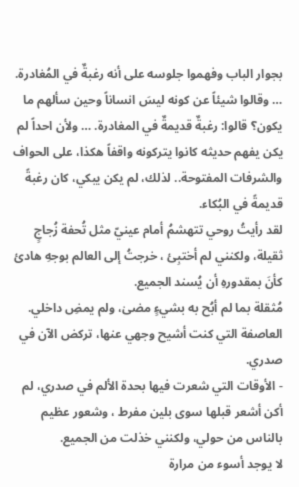بجوار الباب وفهموا جلوسه على أنه رغبةٌ في المُغادرة. … وقالوا شيئاً عن كونه ليسَ انساناً وحين سألهم ما يكون؟ قالوا: رغبةٌ قديمةٌ في المغادرة. … ولأن احداً لم يكن يفهم حديثه كانوا يتركونه واقفاً هكذا، على الحواف والشرفات المفتوحة.. لذلك، لم يكن يبكي، كان رغبةً قديمةً في البُكاء.
لقد رأيتُ روحي تتهشمُ أمام عينيّ مثل تُحفة زُجاجٍ ثقيلة، ولكنني لم أختبِئ ، خرجتُ إلى العالم بوجهِ هادئ كأنَ بمقدورهِ أن يُسند الجميع.
مُثقلة بما لم أبُح به بشيءٍ مضىٰ، ولم يمضِ داخلي.
العاصفة التي كنت أشيح وجهي عنها، تركض الآن في صدري.
- الأوقات التي شعرت فيها بحدة الألم في صدري، لم أكن أشعر قبلها سوى بلين مفرط ، وشعور عظيم بالناس من حولي، ولكنني خذلت من الجميع.
لا يوجد أسوء من مرارة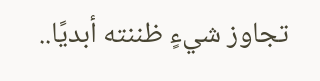تجاوز شيءٍ ظننته أبديًا..